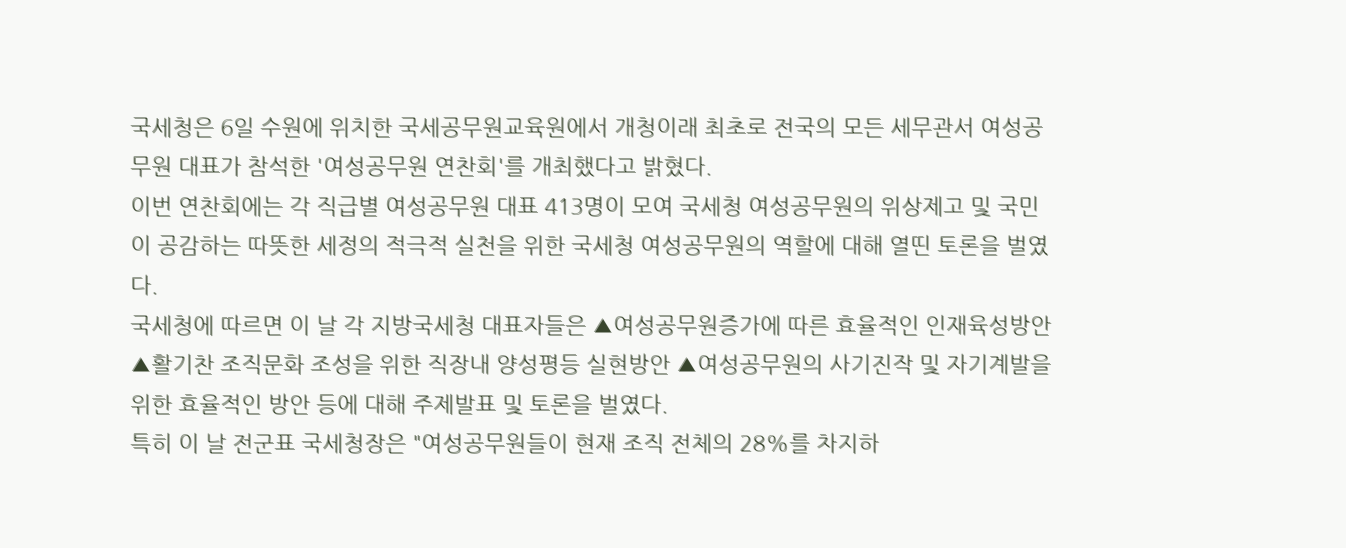국세청은 6일 수원에 위치한 국세공무원교육원에서 개청이래 최초로 전국의 모든 세무관서 여성공무원 대표가 참석한 '여성공무원 연찬회'를 개최했다고 밝혔다.
이번 연찬회에는 각 직급별 여성공무원 대표 413명이 모여 국세청 여성공무원의 위상제고 및 국민이 공감하는 따뜻한 세정의 적극적 실천을 위한 국세청 여성공무원의 역할에 대해 열띤 토론을 벌였다.
국세청에 따르면 이 날 각 지방국세청 대표자들은 ▲여성공무원증가에 따른 효율적인 인재육성방안 ▲활기찬 조직문화 조성을 위한 직장내 양성평등 실현방안 ▲여성공무원의 사기진작 및 자기계발을 위한 효율적인 방안 등에 대해 주제발표 및 토론을 벌였다.
특히 이 날 전군표 국세청장은 "여성공무원들이 현재 조직 전체의 28%를 차지하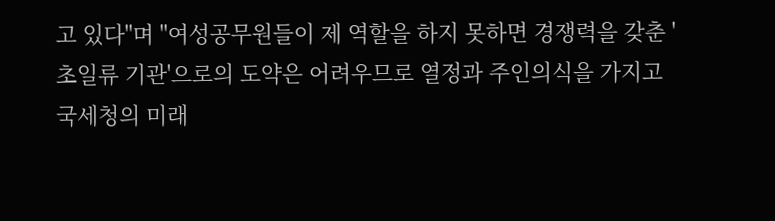고 있다"며 "여성공무원들이 제 역할을 하지 못하면 경쟁력을 갖춘 '초일류 기관'으로의 도약은 어려우므로 열정과 주인의식을 가지고 국세청의 미래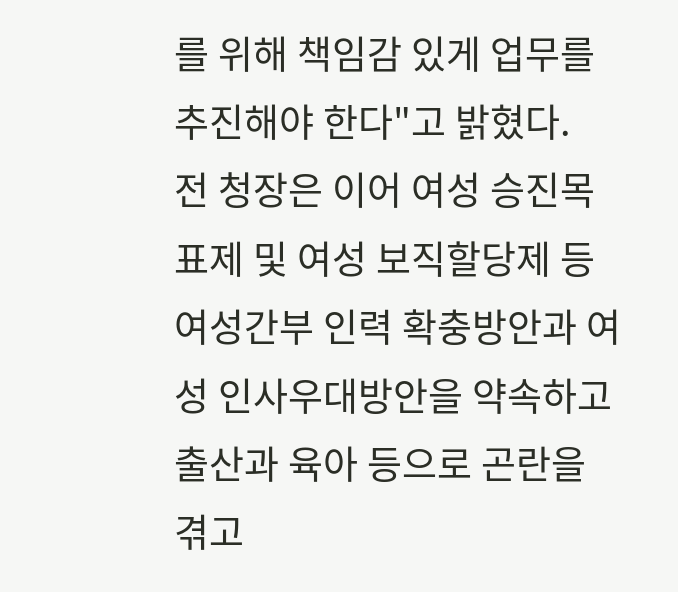를 위해 책임감 있게 업무를 추진해야 한다"고 밝혔다.
전 청장은 이어 여성 승진목표제 및 여성 보직할당제 등 여성간부 인력 확충방안과 여성 인사우대방안을 약속하고 출산과 육아 등으로 곤란을 겪고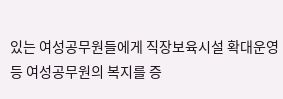있는 여성공무원들에게 직장보육시설 확대운영 등 여성공무원의 복지를 증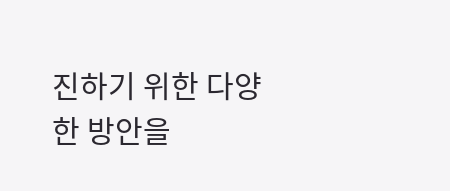진하기 위한 다양한 방안을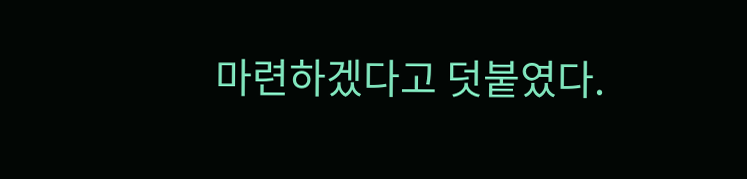마련하겠다고 덧붙였다.